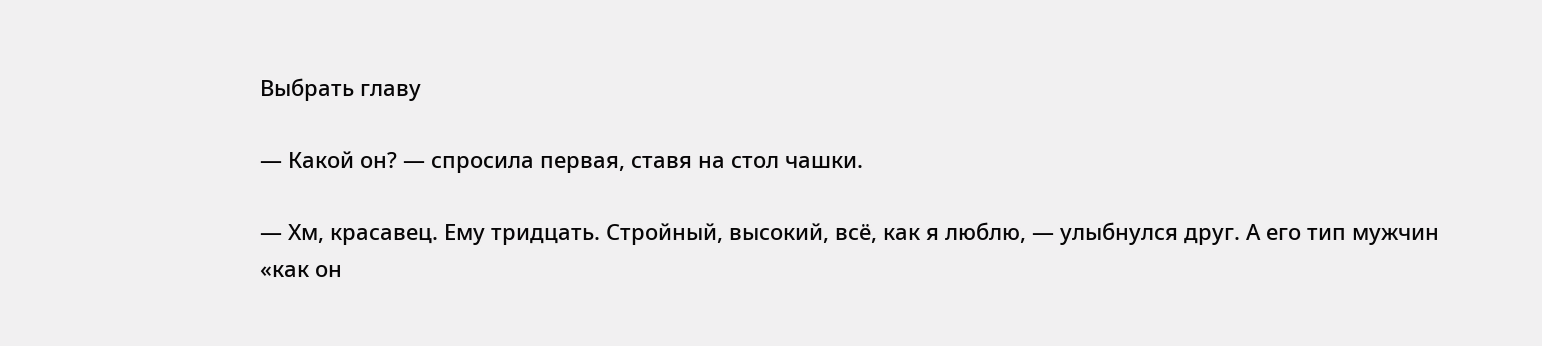Выбрать главу

— Какой он? — спросила первая, ставя на стол чашки.

— Хм, красавец. Ему тридцать. Стройный, высокий, всё, как я люблю, — улыбнулся друг. А его тип мужчин «как он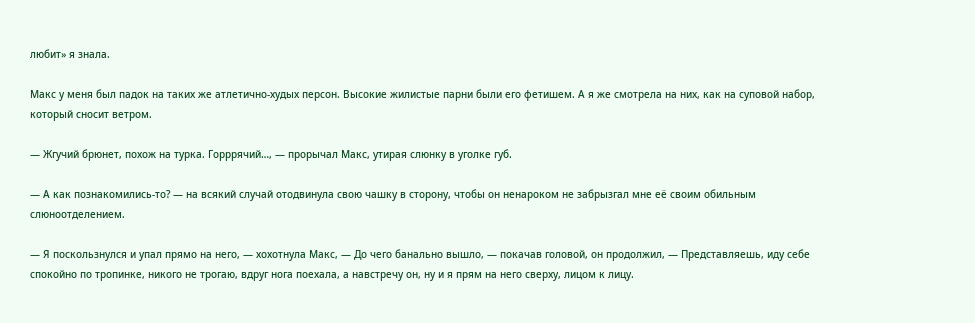любит» я знала.

Макс у меня был падок на таких же атлетично-худых персон. Высокие жилистые парни были его фетишем. А я же смотрела на них, как на суповой набор, который сносит ветром.

— Жгучий брюнет, похож на турка. Горррячий…, — прорычал Макс, утирая слюнку в уголке губ.

— А как познакомились-то? — на всякий случай отодвинула свою чашку в сторону, чтобы он ненароком не забрызгал мне её своим обильным слюноотделением.

— Я поскользнулся и упал прямо на него, — хохотнула Макс, — До чего банально вышло, — покачав головой, он продолжил, — Представляешь, иду себе спокойно по тропинке, никого не трогаю, вдруг нога поехала, а навстречу он, ну и я прям на него сверху, лицом к лицу.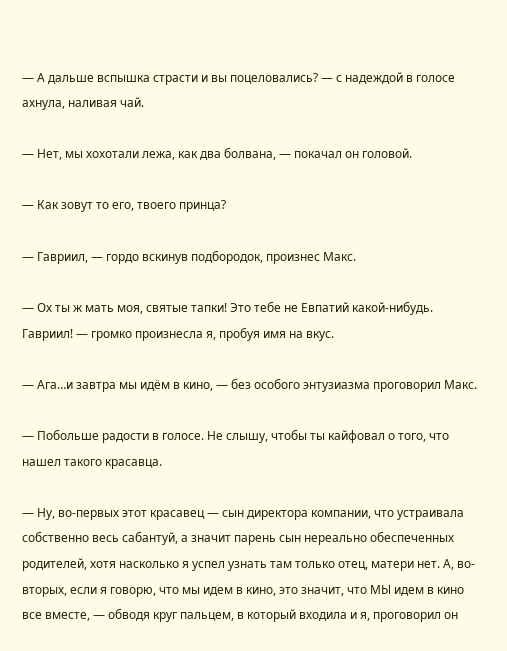— А дальше вспышка страсти и вы поцеловались? — с надеждой в голосе ахнула, наливая чай.

— Нет, мы хохотали лежа, как два болвана, — покачал он головой.

— Как зовут то его, твоего принца?

— Гавриил, — гордо вскинув подбородок, произнес Макс.

— Ох ты ж мать моя, святые тапки! Это тебе не Евпатий какой-нибудь. Гавриил! — громко произнесла я, пробуя имя на вкус.

— Ага…и завтра мы идём в кино, — без особого энтузиазма проговорил Макс.

— Побольше радости в голосе. Не слышу, чтобы ты кайфовал о того, что нашел такого красавца.

— Ну, во-первых этот красавец — сын директора компании, что устраивала собственно весь сабантуй, а значит парень сын нереально обеспеченных родителей, хотя насколько я успел узнать там только отец, матери нет. А, во-вторых, если я говорю, что мы идем в кино, это значит, что МЫ идем в кино все вместе, — обводя круг пальцем, в который входила и я, проговорил он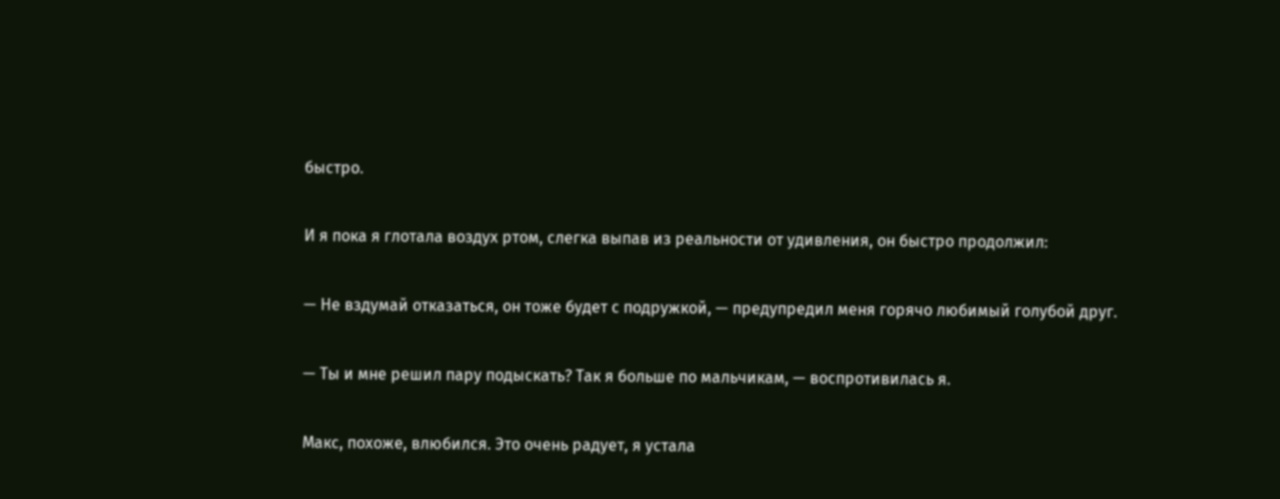быстро.

И я пока я глотала воздух ртом, слегка выпав из реальности от удивления, он быстро продолжил:

— Не вздумай отказаться, он тоже будет с подружкой, — предупредил меня горячо любимый голубой друг.

— Ты и мне решил пару подыскать? Так я больше по мальчикам, — воспротивилась я.

Макс, похоже, влюбился. Это очень радует, я устала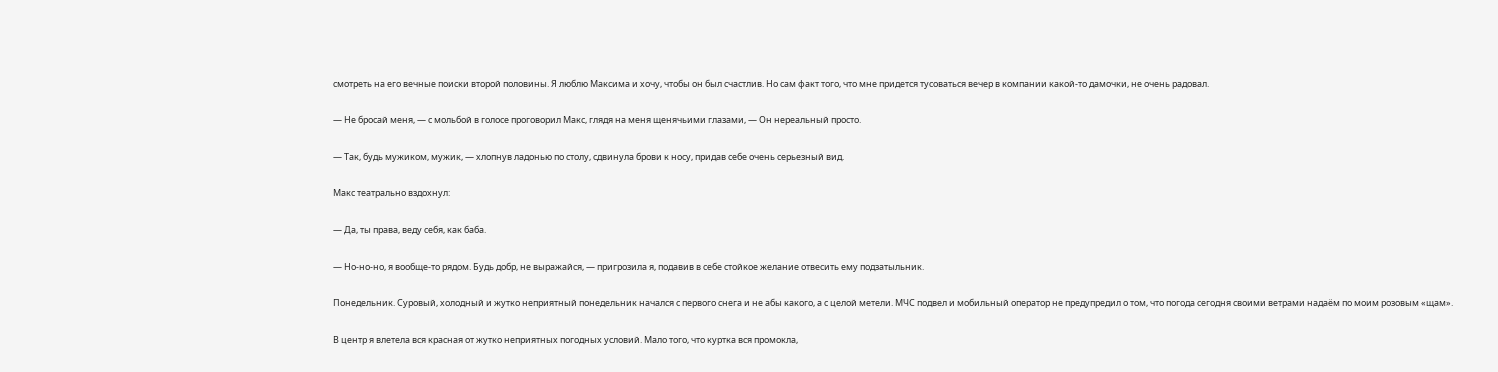смотреть на его вечные поиски второй половины. Я люблю Максима и хочу, чтобы он был счастлив. Но сам факт того, что мне придется тусоваться вечер в компании какой-то дамочки, не очень радовал.

— Не бросай меня, — с мольбой в голосе проговорил Макс, глядя на меня щенячьими глазами, — Он нереальный просто.

— Так, будь мужиком, мужик, — хлопнув ладонью по столу, сдвинула брови к носу, придав себе очень серьезный вид.

Макс театрально вздохнул:

— Да, ты права, веду себя, как баба.

— Но-но-но, я вообще-то рядом. Будь добр, не выражайся, — пригрозила я, подавив в себе стойкое желание отвесить ему подзатыльник.

Понедельник. Суровый, холодный и жутко неприятный понедельник начался с первого снега и не абы какого, а с целой метели. МЧС подвел и мобильный оператор не предупредил о том, что погода сегодня своими ветрами надаём по моим розовым «щам».

В центр я влетела вся красная от жутко неприятных погодных условий. Мало того, что куртка вся промокла,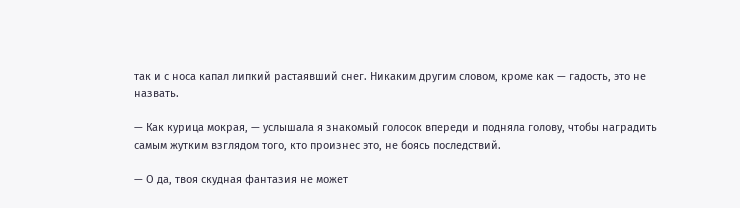так и с носа капал липкий растаявший снег. Никаким другим словом, кроме как — гадость, это не назвать.

— Как курица мокрая, — услышала я знакомый голосок впереди и подняла голову, чтобы наградить самым жутким взглядом того, кто произнес это, не боясь последствий.

— О да, твоя скудная фантазия не может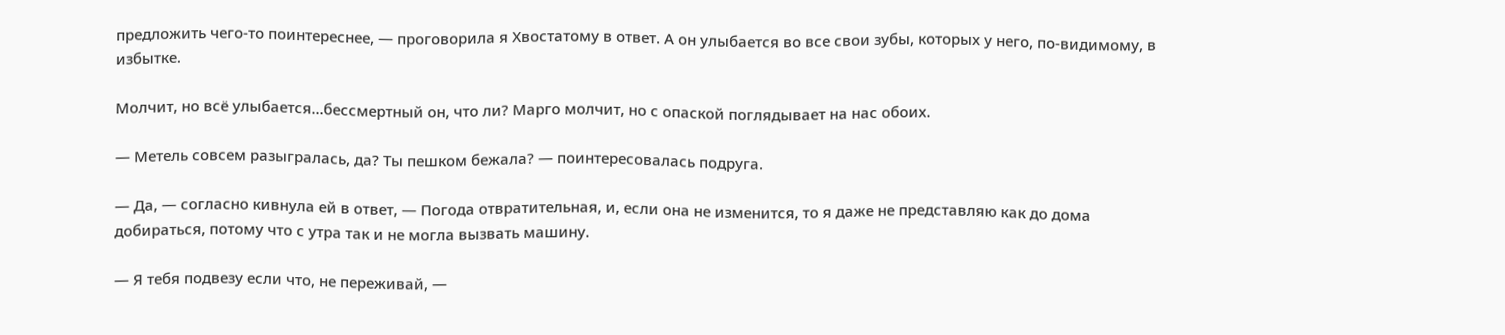предложить чего-то поинтереснее, — проговорила я Хвостатому в ответ. А он улыбается во все свои зубы, которых у него, по-видимому, в избытке.

Молчит, но всё улыбается…бессмертный он, что ли? Марго молчит, но с опаской поглядывает на нас обоих.

— Метель совсем разыгралась, да? Ты пешком бежала? — поинтересовалась подруга.

— Да, — согласно кивнула ей в ответ, — Погода отвратительная, и, если она не изменится, то я даже не представляю как до дома добираться, потому что с утра так и не могла вызвать машину.

— Я тебя подвезу если что, не переживай, —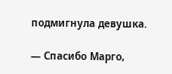подмигнула девушка.

— Спасибо Марго,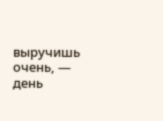выручишь очень, — день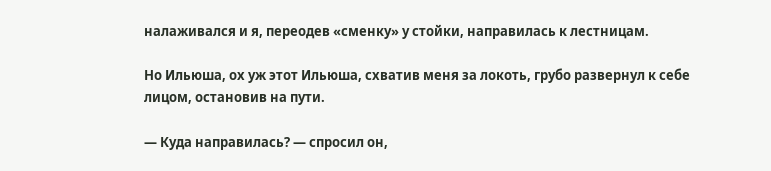налаживался и я, переодев «сменку» у стойки, направилась к лестницам.

Но Ильюша, ох уж этот Ильюша, схватив меня за локоть, грубо развернул к себе лицом, остановив на пути.

— Куда направилась? — спросил он,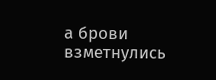а брови взметнулись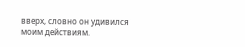вверх, словно он удивился моим действиям.